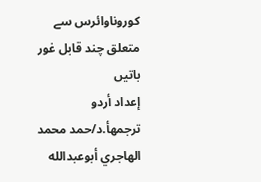کوروناوائرس سے متعلق چند قابل غور باتیں
إعداد أردو ترجمهأ.د/حمد محمد الهاجري أبوعبدالله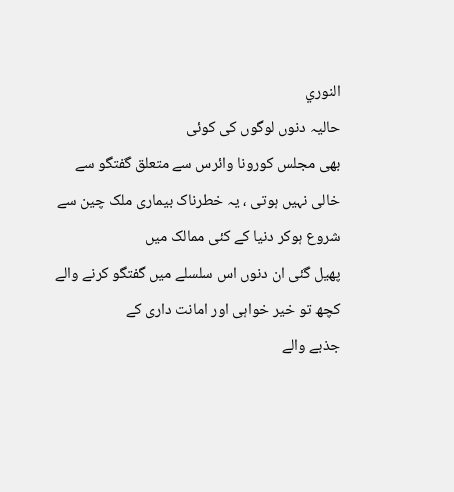النوري
حالیہ دنوں لوگوں کی کوئی
بھی مجلس کورونا وائرس سے متعلق گفتگو سے
خالی نہیں ہوتی ، یہ خطرناک بیماری ملک چین سے شروع ہوکر دنیا کے کئی ممالک میں
پھیل گئی ان دنوں اس سلسلے میں گفتگو کرنے والے کچھ تو خیر خواہی اور امانت داری کے
جذبے والے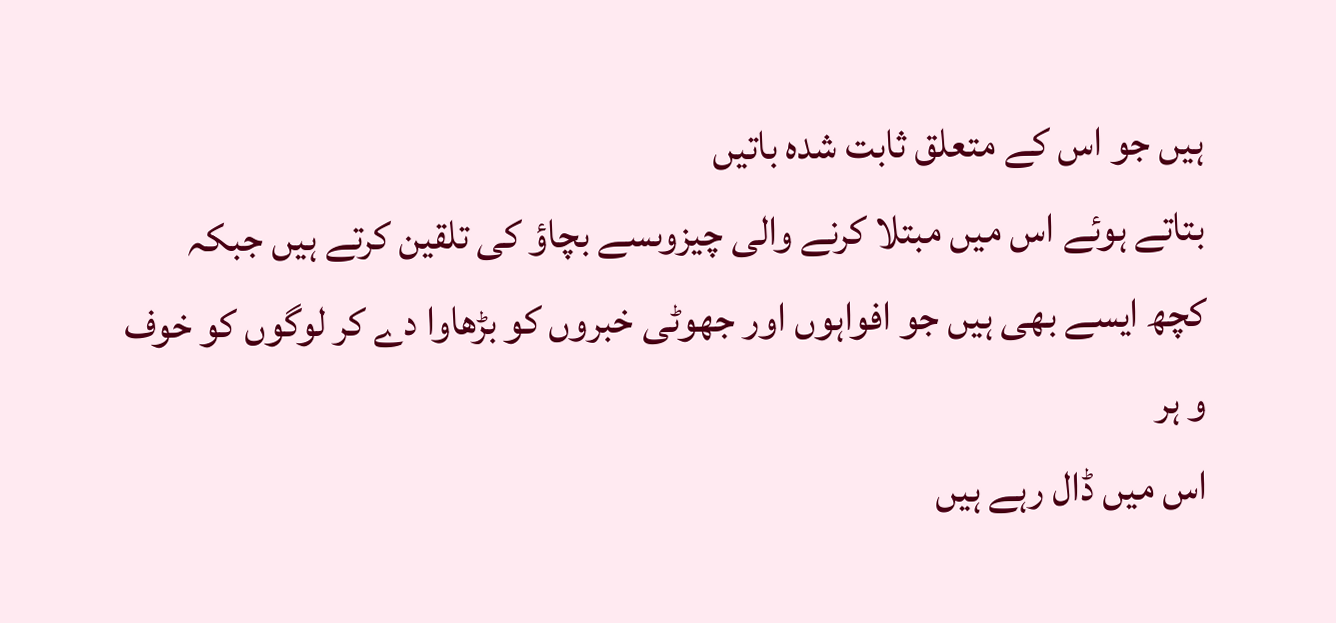ہیں جو اس کے متعلق ثابت شدہ باتیں
بتاتے ہوئے اس میں مبتلا کرنے والی چیزوںسے بچاؤ کی تلقین کرتے ہیں جبکہ
کچھ ایسے بھی ہیں جو افواہوں اور جھوٹی خبروں کو بڑھاوا دے کر لوگوں کو خوف و ہر
اس میں ڈال رہے ہیں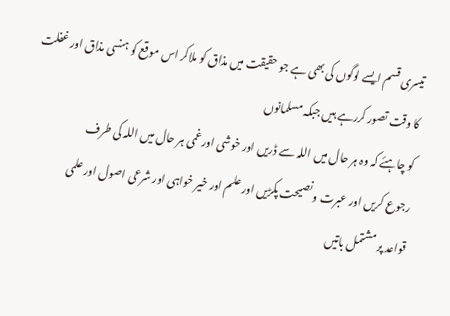تیسری قسم ایسے لوگوں کی بھی ہے جو حقیقت میں مذاق کو ملاکر اس موقع کو ہنسی مذاق اور غفلت کا وقت تصور کررہے ہیں جبکہ مسلمانوں
کو چاہئے کہ وہ ہر حال میں اللہ سے ڈریں اور خوشی اور غمی ہر حال میں اللہ کی طرف
رجوع کریں اور عبرت و نصیحت پکڑیں اور علم اور خیر خواہی اور شرعی اصول اور علمی
قواعد پر مشتمل باتیں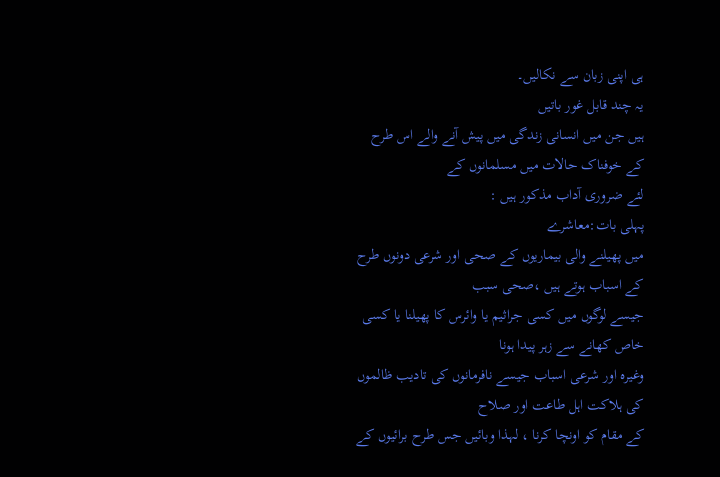ہی اپنی زبان سے نکالیں۔
یہ چند قابل غور باتیں
ہیں جن میں انسانی زندگی میں پیش آنے والے اس طرح کے خوفناک حالات میں مسلمانوں کے
لئے ضروری آداب مذکور ہیں :
پہلی بات:معاشرے
میں پھیلنے والی بیماریوں کے صحی اور شرعی دونوں طرح کے اسباب ہوتے ہیں ،صحی سبب
جیسے لوگوں میں کسی جراثیم یا وائرس کا پھیلنا یا کسی خاص کھانے سے زہر پیدا ہونا
وغیرہ اور شرعی اسباب جیسے نافرمانوں کی تادیب ظالموں کی ہلاکت اہل طاعت اور صلاح
کے مقام کو اونچا کرنا ، لہذا وبائیں جس طرح برائیوں کے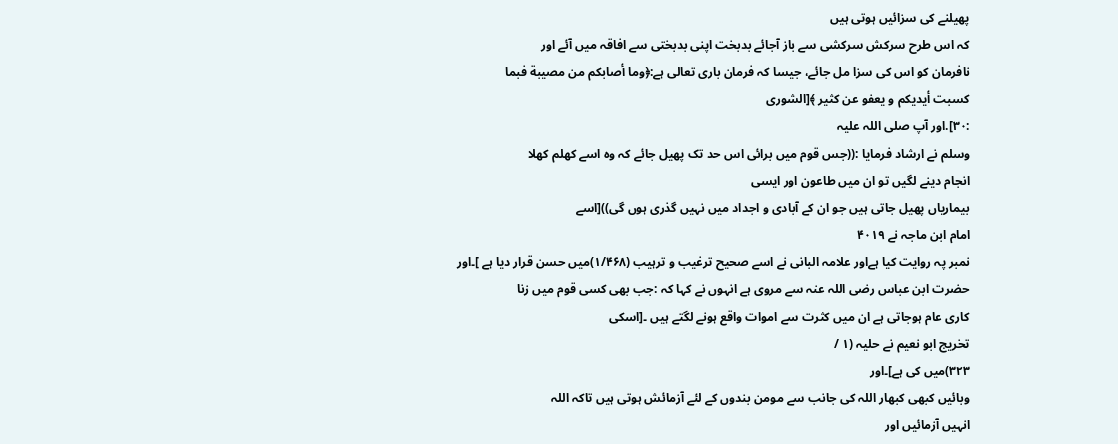پھیلنے کی سزائیں ہوتی ہیں
کہ اس طرح سرکش سرکشی سے باز آجائے بدبخت اپنی بدبختی سے افاقہ میں آئے اور
نافرمان کو اس کی سزا مل جائے، جیسا کہ فرمان باری تعالی ہے:﴿وما أصابكم من مصيبة فبما
كسبت أيديكم و يعفو عن كثير ﴾[الشورى
:٣٠].اور آپ صلی اللہ علیہ
وسلم نے ارشاد فرمایا :((جس قوم میں برائی اس حد تک پھیل جائے کہ وہ اسے کھلم کھلا
انجام دینے لگیں تو ان میں طاعون اور ایسی
بیماریاں پھیل جاتی ہیں جو ان کے آبادی و اجداد میں نہیں گذری ہوں گی))[اسے
امام ابن ماجہ نے ۴۰۱۹
نمبر پہ روایت کیا ہےاور علامہ البانی نے اسے صحیح ترغیب و ترہیب (۱/۴۶۸)میں حسن قرار دیا ہے ]۔اور
حضرت ابن عباس رضی اللہ عنہ سے مروی ہے انہوں نے کہا کہ :جب بھی کسی قوم میں زنا
کاری عام ہوجاتی ہے ان میں کثرت سے اموات واقع ہونے لگتے ہیں ۔[اسکی
تخریج ابو نعیم نے حلیہ (۱ /
۳۲۳)میں کی ہے]۔اور
وبائیں کبھی کبھار اللہ کی جانب سے مومن بندوں کے لئے آزمائش ہوتی ہیں تاکہ اللہ
انہیں آزمائیں اور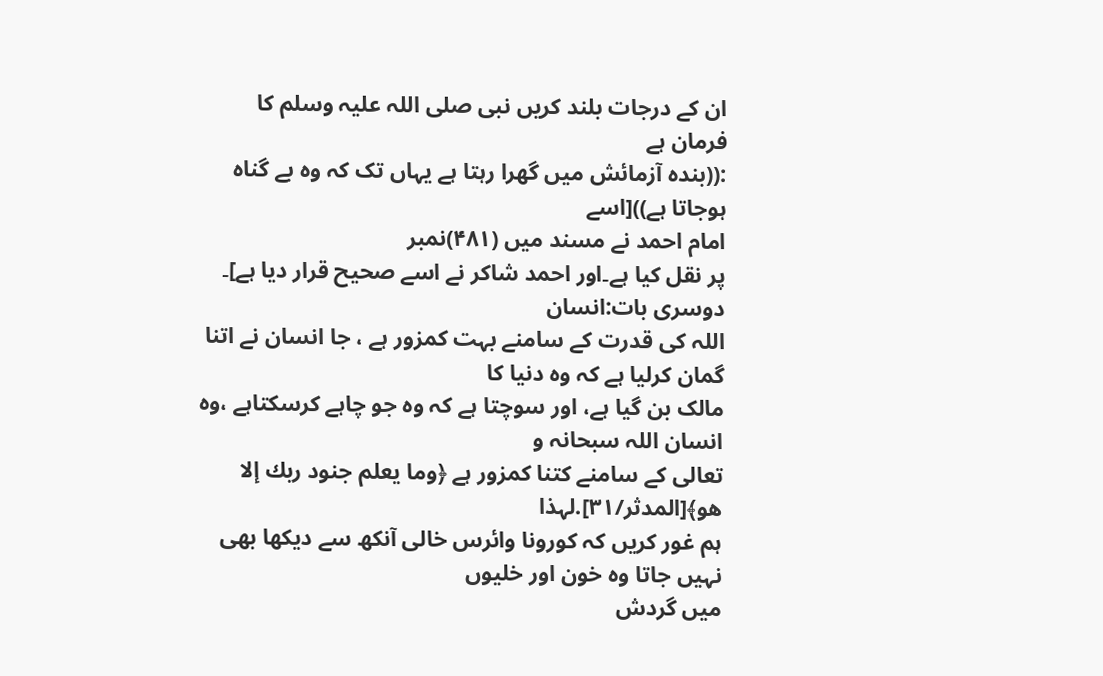ان کے درجات بلند کریں نبی صلی اللہ علیہ وسلم کا فرمان ہے
:((بندہ آزمائش میں گھرا رہتا ہے یہاں تک کہ وہ بے گناہ ہوجاتا ہے))[اسے
امام احمد نے مسند میں (۴۸۱)نمبر
پر نقل کیا ہے۔اور احمد شاکر نے اسے صحیح قرار دیا ہے]۔
دوسری بات:انسان
اللہ کی قدرت کے سامنے بہت کمزور ہے ، جا انسان نے اتنا گمان کرلیا ہے کہ وہ دنیا كا
مالک بن گیا ہے، اور سوچتا ہے کہ وہ جو چاہے کرسکتاہے ،وه انسان اللہ سبحانہ و
تعالی کے سامنے کتنا کمزور ہے ﴿وما يعلم جنود ربك إلا هو﴾[المدثر/٣١].لہذا
ہم غور کریں کہ کورونا وائرس خالی آنکھ سے دیکھا بھی نہیں جاتا وہ خون اور خلیوں
میں گردش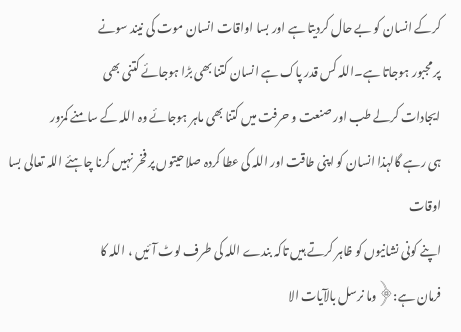کرکے انسان کو بے حال کردیتا ہے اور بسا اواقات انسان موت کی نیند سونے
پر مجبور ہوجاتا ہے۔اللہ کس قدر پاک ہے انسان کتنا بھی بڑا ہوجائے کتنی بھی
ایجادات کرلے طب اور صنعت و حرفت میں کتنا بھی ماہر ہوجائے وہ اللہ کے سامنے کمزور
ہی رہے گالہذا انسان کو اپنی طاقت اور اللہ کی عطا کردہ صلاحیتوں پر فخر نہیں کرنا چاہئے اللہ تعالی بسا اوقات
اپنے کونی نشانیوں کو ظاہر کرتے ہیں تاکہ بندے اللہ کی طرف لوٹ آئیں ، اللہ کا
فرمان ہے:﴿وما نرسل بالآيات الا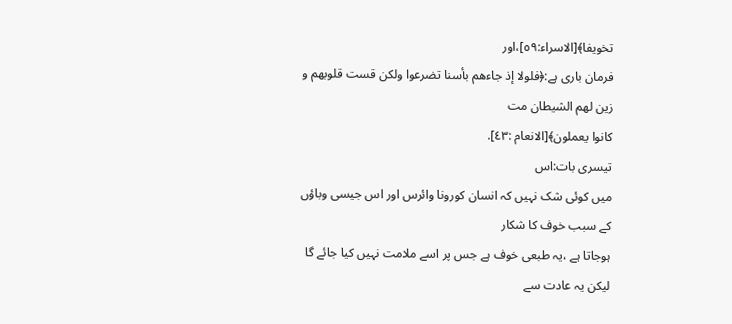تخويفا﴾[الاسراء:٥٩]،اور
فرمان باری ہے:﴿فلولا إذ جاءهم بأسنا تضرعوا ولكن قست قلوبهم و زين لهم الشيطان مت
كانوا يعملون﴾[الانعام :٤٣].
تیسری بات:اس
میں کوئی شک نہیں کہ انسان کورونا وائرس اور اس جیسی وباؤں کے سبب خوف کا شکار
ہوجاتا ہے ،یہ طبعی خوف ہے جس پر اسے ملامت نہیں کیا جائے گا لیکن یہ عادت سے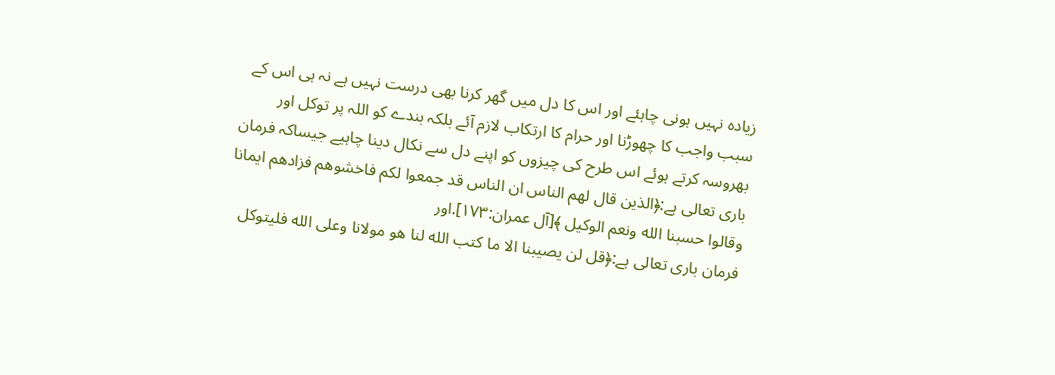زیادہ نہیں ہونی چاہئے اور اس کا دل میں گھر کرنا بھی درست نہیں ہے نہ ہی اس کے
سبب واجب کا چھوڑنا اور حرام کا ارتکاب لازم آئے بلکہ بندے کو اللہ پر توکل اور
بھروسہ کرتے ہوئے اس طرح کی چیزوں کو اپنے دل سے نکال دینا چاہیے جیساکہ فرمان
باری تعالی ہے:﴿الذين قال لهم الناس ان الناس قد جمعوا لكم فاخشوهم فزادهم ايمانا
وقالوا حسبنا الله ونعم الوكيل ﴾[آل عمران:١٧٣].اور
فرمان باری تعالی ہے:﴿قل لن يصيبنا الا ما كتب الله لنا هو مولانا وعلى الله فليتوكل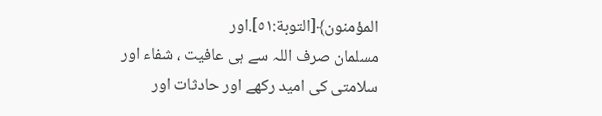المؤمنون﴾[التوبة:٥١].اور
مسلمان صرف اللہ سے ہی عافیت ، شفاء اور سلامتی کی امید رکھے اور حادثات اور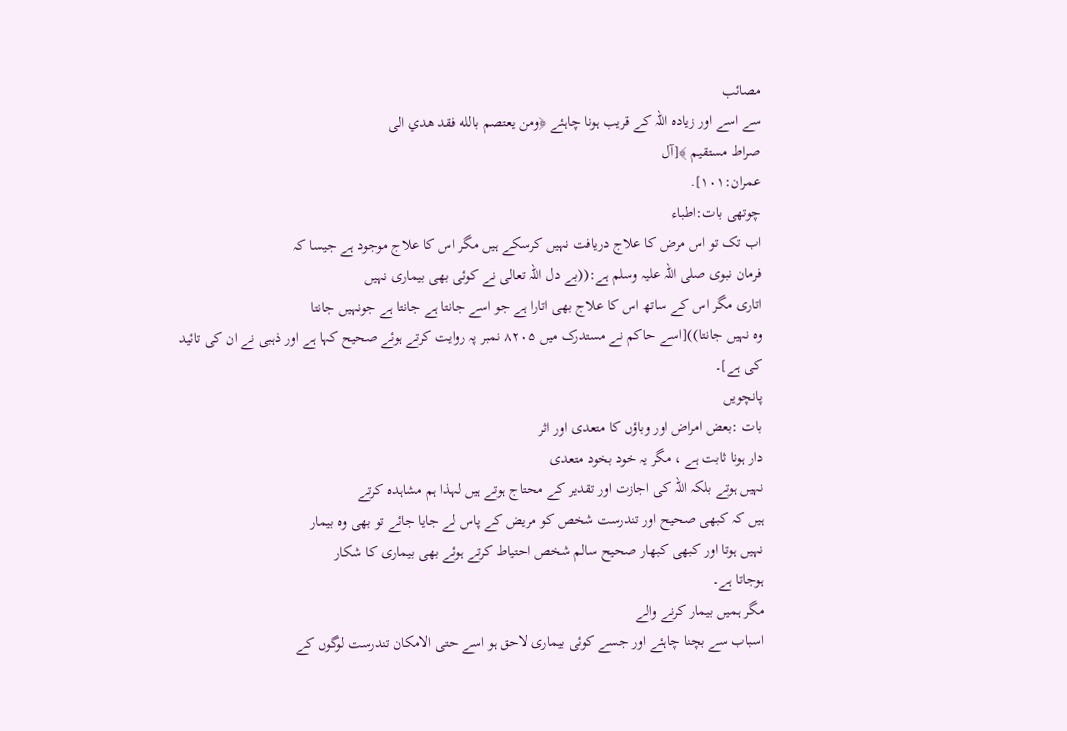مصائب
سے اسے اور زیادہ اللہ کے قریب ہونا چاہئے ﴿ومن يعتصم بالله فقد هدي الى
صراط مستقيم ﴾[آل
عمران:١٠١].
چوتھی بات:اطباء
اب تک تو اس مرض کا علاج دریافت نہیں کرسکے ہیں مگر اس کا علاج موجود ہے جیسا کہ
فرمان نبوی صلی اللہ علیہ وسلم ہے:((بے دل اللہ تعالی نے کوئی بھی بیماری نہیں
اتاری مگر اس کے ساتھ اس کا علاج بھی اتارا ہے جو اسے جانتا ہے جانتا ہے جونہیں جانتا
وہ نہیں جانتا))[اسے حاکم نے مستدرک میں ۸۲۰۵ نمبر پہ روایت کرتے ہوئے صحیح کہا ہے اور ذہبی نے ان کی تائید
کی ہے]۔
پانچویں
بات :بعض امراض اور وباؤں کا متعدی اور اثر
دار ہونا ثابت ہے ، مگر یہ خود بخود متعدی
نہیں ہوتے بلکہ اللہ کی اجازت اور تقدیر کے محتاج ہوتے ہیں لہذا ہم مشاہدہ کرتے
ہیں کہ کبھی صحیح اور تندرست شخص کو مریض کے پاس لے جایا جائے تو بھی وہ بیمار
نہیں ہوتا اور کبھی کبھار صحیح سالم شخص احتیاط کرتے ہوئے بھی بیماری کا شکار
ہوجاتا ہے۔
مگر ہمیں بیمار کرنے والے
اسباب سے بچنا چاہئے اور جسے کوئی بیماری لاحق ہو اسے حتی الامکان تندرست لوگوں کے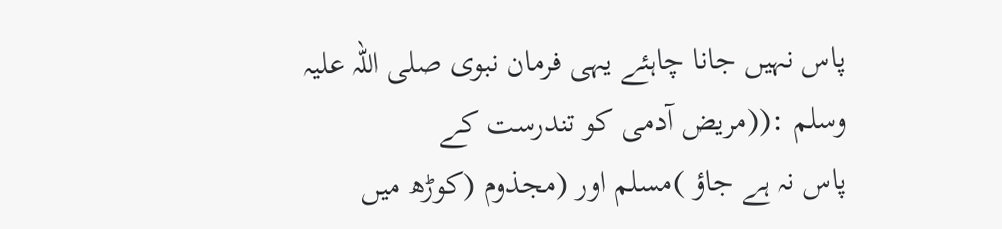پاس نہیں جانا چاہئے یہی فرمان نبوی صلی اللہ علیہ وسلم :((مریض آدمی کو تندرست کے
پاس نہ ہے جاؤ )مسلم اور (مجذوم (کوڑھ میں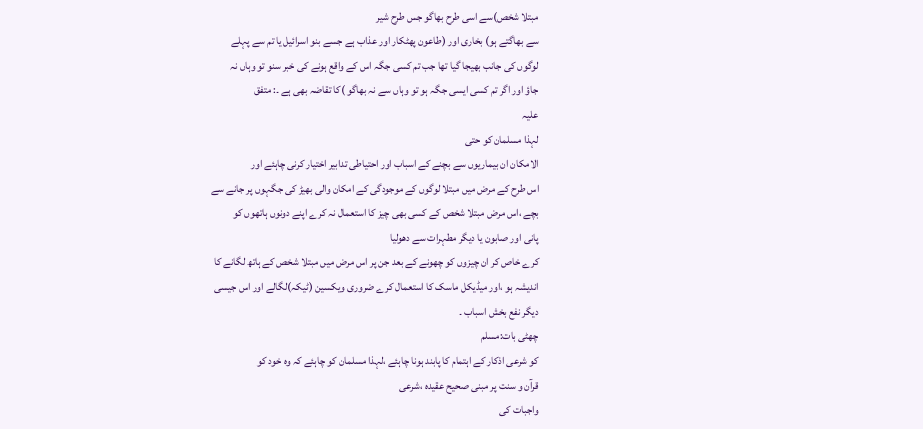مبتلا شخص)سے اسی طرح بھاگو جس طرح شیر
سے بھاگتے ہو) بخاری اور (طاعون پھٹکار اور عذاب ہے جسے بنو اسرائیل یا تم سے پہلے
لوگوں کی جانب بھیجا گیا تھا جب تم کسی جگہ اس کے واقع ہونے کی خبر سنو تو وہاں نہ
جاؤ اور اگر تم کسی ایسی جگہ ہو تو وہاں سے نہ بھاگو )کا تقاضہ بھی ہے ۔: متفق
علیہ
لہذا مسلمان کو حتی
الامکان ان بیماریوں سے بچنے کے اسباب اور احتیاطی تدابیر اختیار کرنی چاہئے اور
اس طرح کے مرض میں مبتلا لوگوں کے موجودگی کے امکان والی بھیڑ کی جگہوں پر جانے سے
بچے ،اس مرض مبتلا شخص کے کسی بھی چیز کا استعمال نہ کرے اپنے دونوں ہاتھوں کو
پانی اور صابون یا دیگر مطہرات سے دھولیا
کرے خاص کر ان چیزوں کو چھونے کے بعد جن پر اس مرض میں مبتلا شخص کے ہاتھ لگانے کا
اندیشہ ہو ،اور میڈیکل ماسک کا استعمال کرے ضروری ویکسین (ٹیکہ)لگالے اور اس جیسی
دیگر نفع بخش اسباب ۔
چھٹی بات:مسلم
کو شرعی اذکار کے اہتمام کا پابند ہونا چاہئے ،لہذا مسلمان کو چاہئے کہ وہ خود کو
قرآن و سنت پر مبنی صحیح عقیدہ ،شرعی
واجبات کی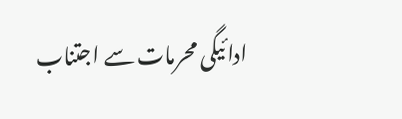ادائیگی محرمات سے اجتناب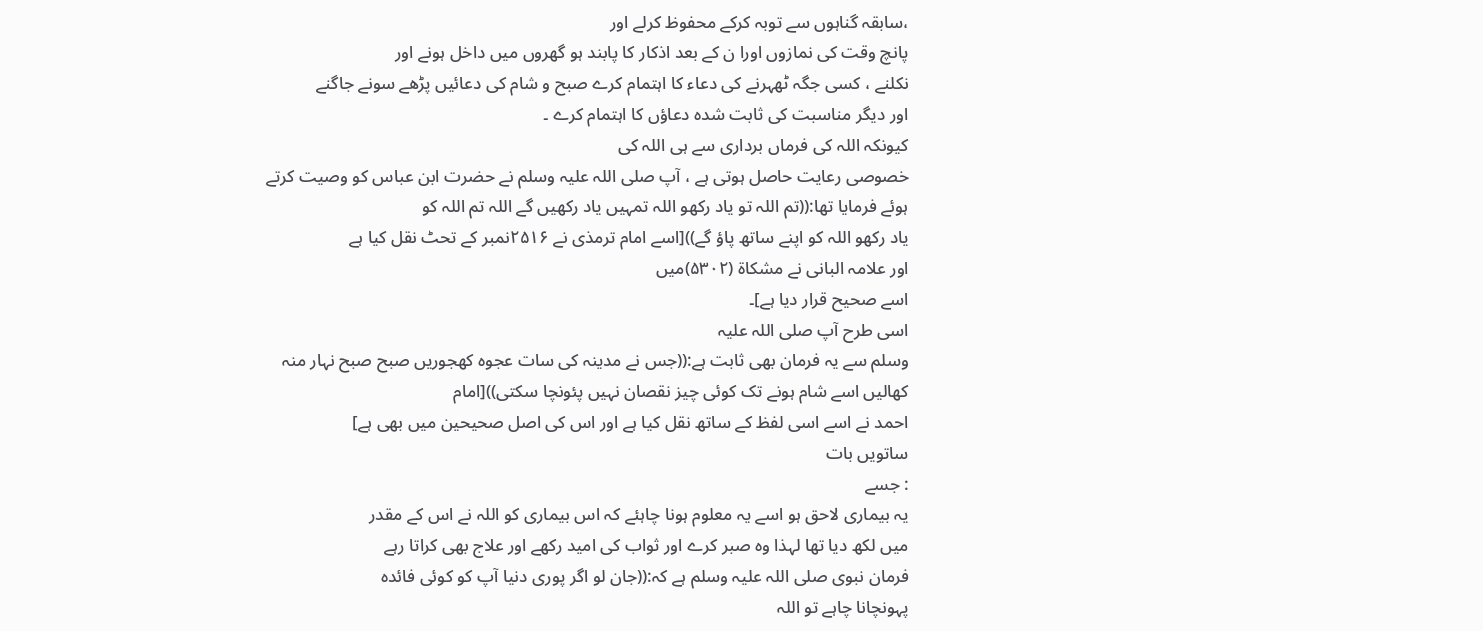،سابقہ گناہوں سے توبہ کرکے محفوظ کرلے اور
پانچ وقت کی نمازوں اورا ن کے بعد اذکار کا پابند ہو گھروں میں داخل ہونے اور
نکلنے ، کسی جگہ ٹھہرنے کی دعاء کا اہتمام کرے صبح و شام کی دعائیں پڑھے سونے جاگنے
اور دیگر مناسبت کی ثابت شدہ دعاؤں کا اہتمام کرے ۔
کیونکہ اللہ کی فرماں برداری سے ہی اللہ کی
خصوصی رعایت حاصل ہوتی ہے ، آپ صلی اللہ علیہ وسلم نے حضرت ابن عباس کو وصیت کرتے
ہوئے فرمایا تھا:((تم اللہ تو یاد رکھو اللہ تمہیں یاد رکھیں گے اللہ تم اللہ کو
یاد رکھو اللہ کو اپنے ساتھ پاؤ گے))[اسے امام ترمذی نے ۲۵۱۶نمبر کے تحٹ نقل کیا ہے
اور علامہ البانی نے مشکاة (۵۳۰۲)میں
اسے صحیح قرار دیا ہے]۔
اسی طرح آپ صلی اللہ علیہ
وسلم سے یہ فرمان بھی ثابت ہے:((جس نے مدینہ کی سات عجوہ کھجوریں صبح صبح نہار منہ
کھالیں اسے شام ہونے تک کوئی چیز نقصان نہیں پئونچا سکتی))[امام
احمد نے اسے اسی لفظ کے ساتھ نقل کیا ہے اور اس کی اصل صحیحین میں بھی ہے]
ساتویں بات
: جسے
یہ بیماری لاحق ہو اسے یہ معلوم ہونا چاہئے کہ اس بیماری کو اللہ نے اس کے مقدر
میں لکھ دیا تھا لہذا وہ صبر کرے اور ثواب کی امید رکھے اور علاج بھی کراتا رہے
فرمان نبوی صلی اللہ علیہ وسلم ہے کہ:((جان لو اگر پوری دنیا آپ کو کوئی فائدہ
پہونچانا چاہے تو اللہ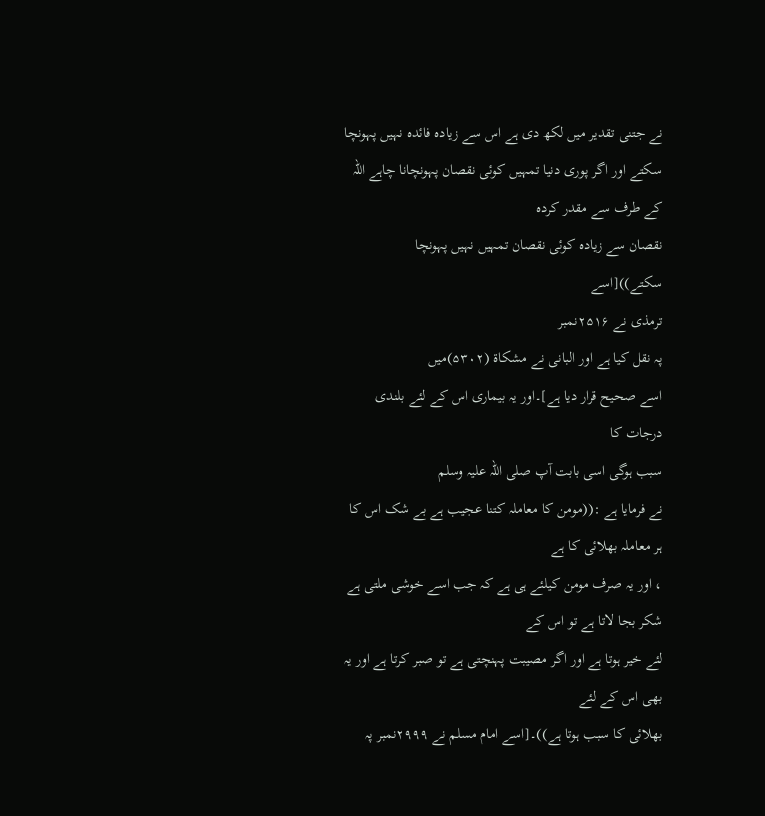نے جتنی تقدیر میں لکھ دی ہے اس سے زیادہ فائدہ نہیں پہونچا
سکتے اور اگر پوری دنیا تمہیں کوئی نقصان پہونچانا چاہے اللہ کے طرف سے مقدر کردہ
نقصان سے زیادہ کوئی نقصان تمہیں نہیں پہونچا سکتے))[اسے
ترمذی نے ۲۵۱۶نمبر
پہ نقل کیا ہے اور البانی نے مشکاة (۵۳۰۲)میں
اسے صحیح قرار دیا ہے]۔اور یہ بیماری اس کے لئے بلندی درجات کا
سبب ہوگی اسی بابت آپ صلی اللہ علیہ وسلم
نے فرمایا ہے :((مومن کا معاملہ کتنا عجیب ہے بے شک اس کا ہر معاملہ بھلائی کا ہے
، اور یہ صرف مومن کیلئے ہی ہے کہ جب اسے خوشی ملتی ہے شکر بجا لاتا ہے تو اس کے
لئے خیر ہوتا ہے اور اگر مصیبت پہنچتی ہے تو صبر کرتا ہے اور یہ بھی اس کے لئے
بھلائی کا سبب ہوتا ہے))۔[اسے امام مسلم نے ۲۹۹۹نمبر پہ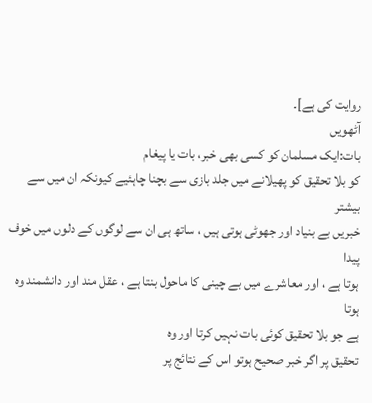روایت کی ہے]۔
آٹهویں
بات:ایک مسلمان کو کسی بھی خبر، بات یا پیغام
کو بلا تحقیق کو پھیلانے میں جلد بازی سے بچنا چاہئیے کیونکہ ان میں سے بیشتر
خبریں بے بنیاد اور جھوٹی ہوتی ہیں ، ساتھ ہی ان سے لوگوں کے دلوں میں خوف پیدا
ہوتا ہے ، اور معاشرے میں بے چینی کا ماحول بنتا ہے ، عقل مند اور دانشمند وہ ہوتا
ہے جو بلا تحقیق کوئی بات نہیں کرتا اور وہ
تحقیق پر اگر خبر صحیح ہوتو اس کے نتائج پر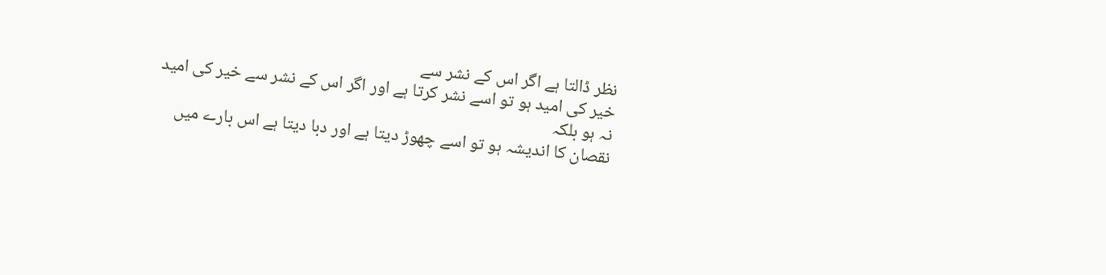نظر ڈالتا ہے اگر اس کے نشر سے
خیر کی امید ہو تو اسے نشر کرتا ہے اور اگر اس کے نشر سے خیر کی امید نہ ہو بلکہ
نقصان کا اندیشہ ہو تو اسے چھوڑ دیتا ہے اور دبا دیتا ہے اس بارے میں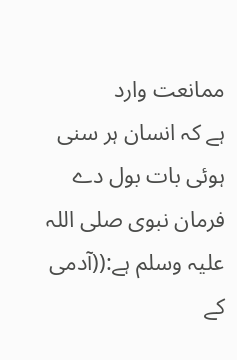ممانعت وارد
ہے کہ انسان ہر سنی ہوئی بات بول دے فرمان نبوی صلی اللہ علیہ وسلم ہے:((آدمی کے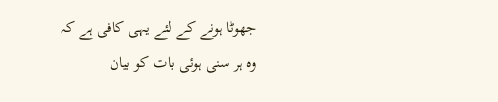جھوٹا ہونے کے لئے یہی کافی ہے کہ وہ ہر سنی ہوئی بات کو بیان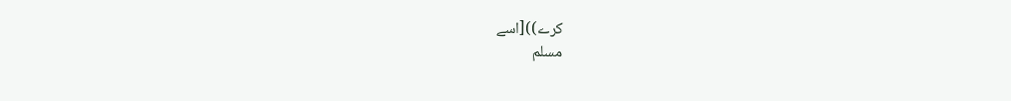کرے))[اسے
مسلم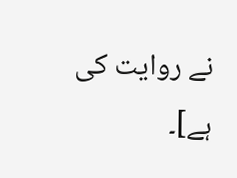نے روایت کی ہے]۔